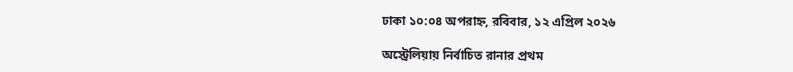ঢাকা ১০:০৪ অপরাহ্ন, রবিবার, ১২ এপ্রিল ২০২৬

অস্ট্রেলিয়ায় নির্বাচিত রানার প্রথম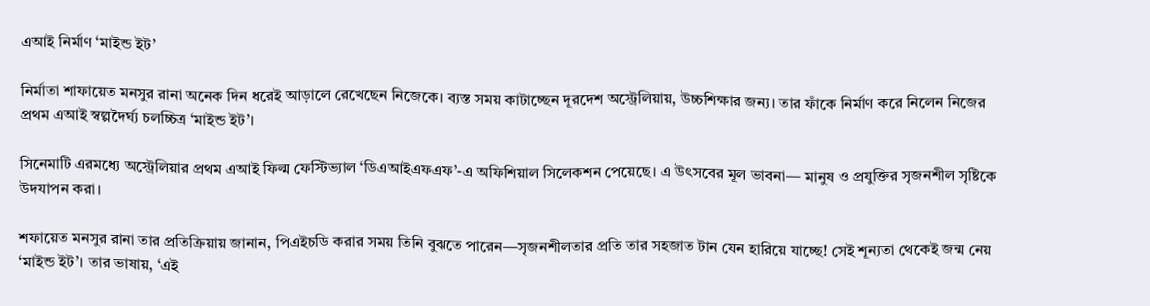এআই নির্মাণ ‘মাইন্ড ইট’

নির্মাতা শাফায়েত মনসুর রানা অনেক দিন ধরেই আড়ালে রেখেছেন নিজেকে। ব্যস্ত সময় কাটাচ্ছেন দূরদেশ অস্ট্রেলিয়ায়, উচ্চশিক্ষার জন্য। তার ফাঁকে নির্মাণ করে নিলেন নিজের প্রথম এআই স্বল্পদৈর্ঘ্য চলচ্চিত্র ‘মাইন্ড ইট’।

সিনেমাটি এরমধ্যে অস্ট্রেলিয়ার প্রথম এআই ফিল্ম ফেস্টিভ্যাল ‘ডিএআইএফএফ’-এ অফিশিয়াল সিলেকশন পেয়েছে। এ উৎসবের মূল ভাবনা— মানুষ ও প্রযুক্তির সৃজনশীল সৃষ্টিকে উদযাপন করা।

শফায়েত মনসুর রানা তার প্রতিক্রিয়ায় জানান, পিএইচডি করার সময় তিনি বুঝতে পারেন—সৃজনশীলতার প্রতি তার সহজাত টান যেন হারিয়ে যাচ্ছে! সেই শূন্যতা থেকেই জন্ম নেয় ‘মাইন্ড ইট’। তার ভাষায়, ‘এই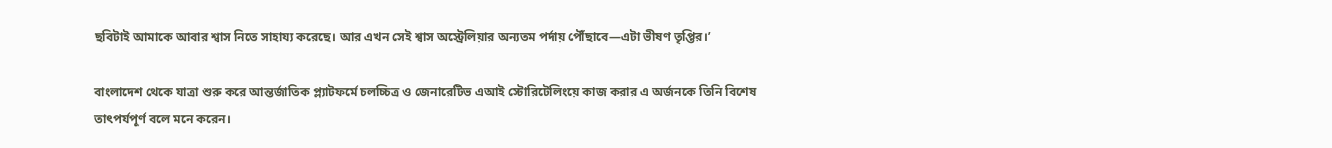ছবিটাই আমাকে আবার শ্বাস নিতে সাহায্য করেছে। আর এখন সেই শ্বাস অস্ট্রেলিয়ার অন্যতম পর্দায় পৌঁছাবে—এটা ভীষণ তৃপ্তির।’

বাংলাদেশ থেকে যাত্রা শুরু করে আন্তর্জাতিক প্ল্যাটফর্মে চলচ্চিত্র ও জেনারেটিভ এআই স্টোরিটেলিংয়ে কাজ করার এ অর্জনকে তিনি বিশেষ তাৎপর্যপূর্ণ বলে মনে করেন।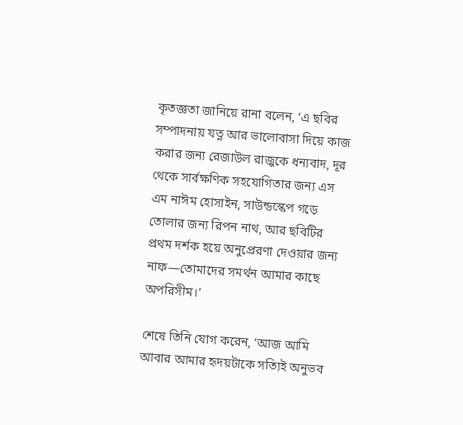কৃতজ্ঞতা জানিয়ে রানা বলেন, ‘এ ছবির সম্পাদনায় যত্ন আর ভালোবাসা দিয়ে কাজ করার জন্য রেজাউল রাজুকে ধন্যবাদ, দূর থেকে সার্বক্ষণিক সহযোগিতার জন্য এস এম নাঈম হোসাইন, সাউন্ডস্কেপ গড়ে তোলার জন্য রিপন নাথ, আর ছবিটির প্রথম দর্শক হয়ে অনুপ্রেরণা দেওয়ার জন্য নাফ—তোমাদের সমর্থন আমার কাছে অপরিসীম।’

শেষে তিনি যোগ করেন, ‘আজ আমি আবার আমার হৃদয়টাকে সত্যিই অনুভব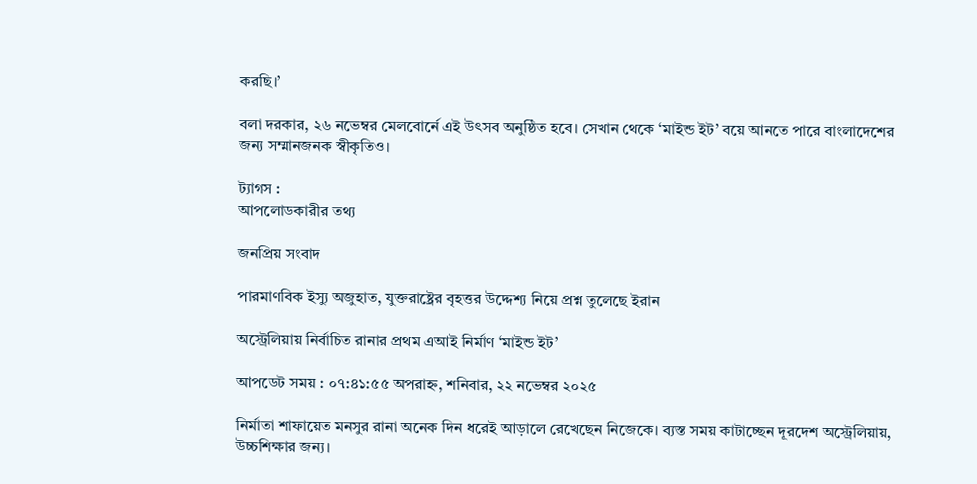করছি।’

বলা দরকার, ২৬ নভেম্বর মেলবোর্নে এই উৎসব অনুষ্ঠিত হবে। সেখান থেকে ‘মাইন্ড ইট’ বয়ে আনতে পারে বাংলাদেশের জন্য সম্মানজনক স্বীকৃতিও।

ট্যাগস :
আপলোডকারীর তথ্য

জনপ্রিয় সংবাদ

পারমাণবিক ইস্যু অজুহাত, যুক্তরাষ্ট্রের বৃহত্তর উদ্দেশ্য নিয়ে প্রশ্ন তুলেছে ইরান

অস্ট্রেলিয়ায় নির্বাচিত রানার প্রথম এআই নির্মাণ ‘মাইন্ড ইট’

আপডেট সময় : ০৭:৪১:৫৫ অপরাহ্ন, শনিবার, ২২ নভেম্বর ২০২৫

নির্মাতা শাফায়েত মনসুর রানা অনেক দিন ধরেই আড়ালে রেখেছেন নিজেকে। ব্যস্ত সময় কাটাচ্ছেন দূরদেশ অস্ট্রেলিয়ায়, উচ্চশিক্ষার জন্য।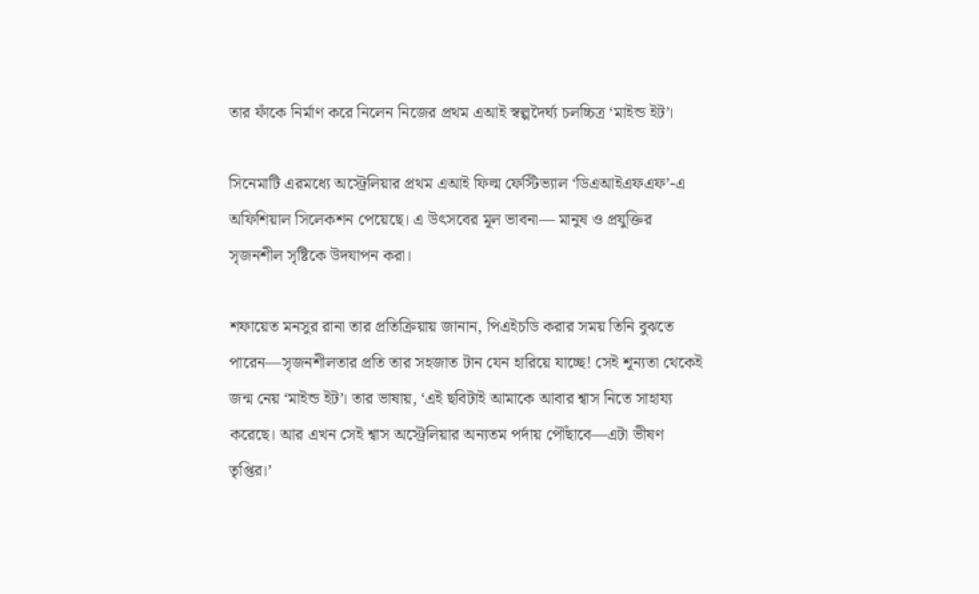তার ফাঁকে নির্মাণ করে নিলেন নিজের প্রথম এআই স্বল্পদৈর্ঘ্য চলচ্চিত্র ‘মাইন্ড ইট’।

সিনেমাটি এরমধ্যে অস্ট্রেলিয়ার প্রথম এআই ফিল্ম ফেস্টিভ্যাল ‘ডিএআইএফএফ’-এ অফিশিয়াল সিলেকশন পেয়েছে। এ উৎসবের মূল ভাবনা— মানুষ ও প্রযুক্তির সৃজনশীল সৃষ্টিকে উদযাপন করা।

শফায়েত মনসুর রানা তার প্রতিক্রিয়ায় জানান, পিএইচডি করার সময় তিনি বুঝতে পারেন—সৃজনশীলতার প্রতি তার সহজাত টান যেন হারিয়ে যাচ্ছে! সেই শূন্যতা থেকেই জন্ম নেয় ‘মাইন্ড ইট’। তার ভাষায়, ‘এই ছবিটাই আমাকে আবার শ্বাস নিতে সাহায্য করেছে। আর এখন সেই শ্বাস অস্ট্রেলিয়ার অন্যতম পর্দায় পৌঁছাবে—এটা ভীষণ তৃপ্তির।’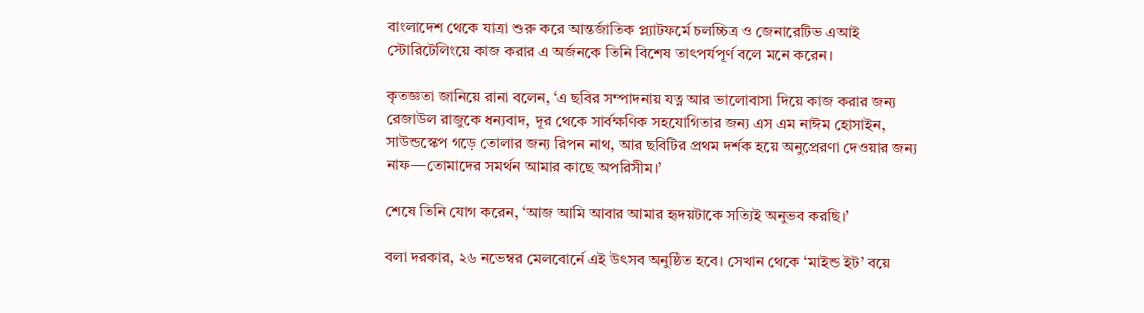বাংলাদেশ থেকে যাত্রা শুরু করে আন্তর্জাতিক প্ল্যাটফর্মে চলচ্চিত্র ও জেনারেটিভ এআই স্টোরিটেলিংয়ে কাজ করার এ অর্জনকে তিনি বিশেষ তাৎপর্যপূর্ণ বলে মনে করেন।

কৃতজ্ঞতা জানিয়ে রানা বলেন, ‘এ ছবির সম্পাদনায় যত্ন আর ভালোবাসা দিয়ে কাজ করার জন্য রেজাউল রাজুকে ধন্যবাদ, দূর থেকে সার্বক্ষণিক সহযোগিতার জন্য এস এম নাঈম হোসাইন, সাউন্ডস্কেপ গড়ে তোলার জন্য রিপন নাথ, আর ছবিটির প্রথম দর্শক হয়ে অনুপ্রেরণা দেওয়ার জন্য নাফ—তোমাদের সমর্থন আমার কাছে অপরিসীম।’

শেষে তিনি যোগ করেন, ‘আজ আমি আবার আমার হৃদয়টাকে সত্যিই অনুভব করছি।’

বলা দরকার, ২৬ নভেম্বর মেলবোর্নে এই উৎসব অনুষ্ঠিত হবে। সেখান থেকে ‘মাইন্ড ইট’ বয়ে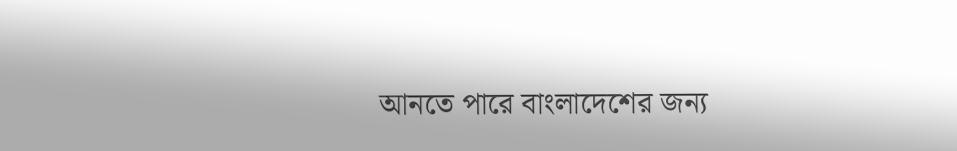আনতে পারে বাংলাদেশের জন্য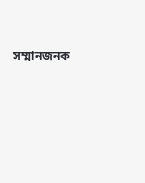সম্মানজনক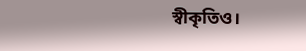স্বীকৃতিও।